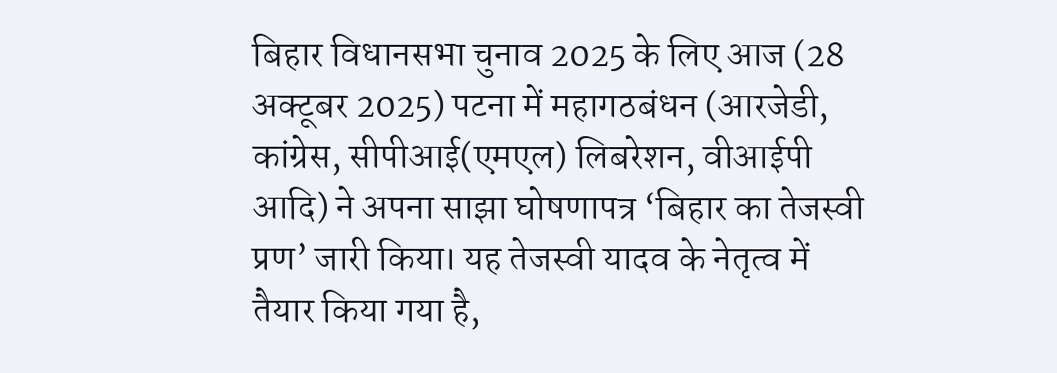बिहार विधानसभा चुनाव 2025 के लिए आज (28 अक्टूबर 2025) पटना में महागठबंधन (आरजेडी, कांग्रेस, सीपीआई(एमएल) लिबरेशन, वीआईपी आदि) ने अपना साझा घोषणापत्र ‘बिहार का तेजस्वी प्रण’ जारी किया। यह तेजस्वी यादव के नेतृत्व में तैयार किया गया है,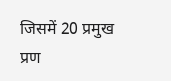जिसमें 20 प्रमुख प्रण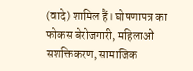(वादे) शामिल हैं। घोषणापत्र का फोकस बेरोजगारी, महिलाओं सशक्तिकरण, सामाजिक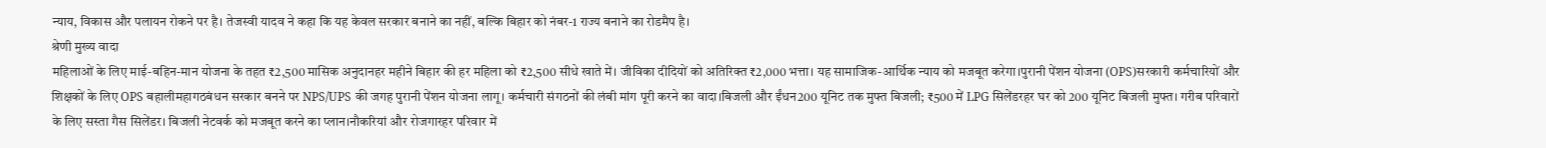न्याय, विकास और पलायन रोकने पर है। तेजस्वी यादव ने कहा कि यह केवल सरकार बनाने का नहीं, बल्कि बिहार को नंबर-1 राज्य बनाने का रोडमैप है।
श्रेणी मुख्य वादा
महिलाओं के लिए माई-बहिन-मान योजना के तहत ₹2,500 मासिक अनुदानहर महीने बिहार की हर महिला को ₹2,500 सीधे खाते में। जीविका दीदियों को अतिरिक्त ₹2,000 भत्ता। यह सामाजिक-आर्थिक न्याय को मजबूत करेगा।पुरानी पेंशन योजना (OPS)सरकारी कर्मचारियों और शिक्षकों के लिए OPS बहालीमहागठबंधन सरकार बनने पर NPS/UPS की जगह पुरानी पेंशन योजना लागू। कर्मचारी संगठनों की लंबी मांग पूरी करने का वादा।बिजली और ईंधन200 यूनिट तक मुफ्त बिजली; ₹500 में LPG सिलेंडरहर घर को 200 यूनिट बिजली मुफ्त। गरीब परिवारों के लिए सस्ता गैस सिलेंडर। बिजली नेटवर्क को मजबूत करने का प्लान।नौकरियां और रोजगारहर परिवार में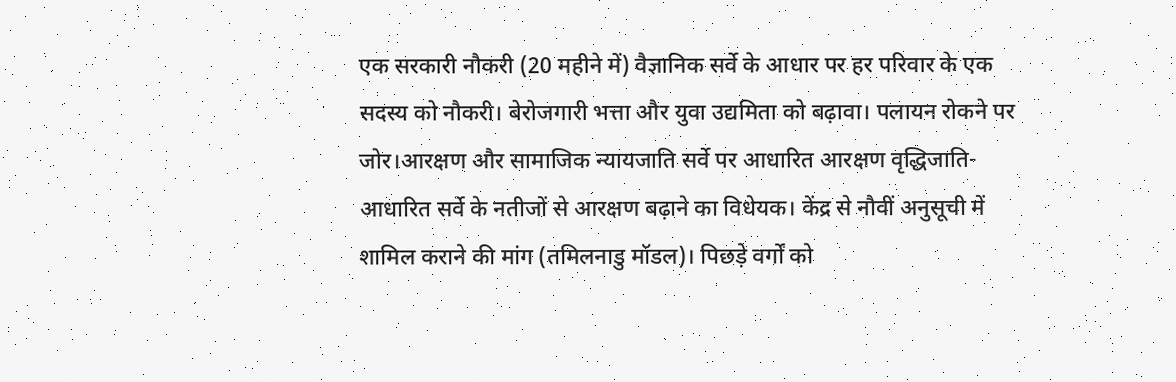एक सरकारी नौकरी (20 महीने में) वैज्ञानिक सर्वे के आधार पर हर परिवार के एक सदस्य को नौकरी। बेरोजगारी भत्ता और युवा उद्यमिता को बढ़ावा। पलायन रोकने पर जोर।आरक्षण और सामाजिक न्यायजाति सर्वे पर आधारित आरक्षण वृद्धिजाति-आधारित सर्वे के नतीजों से आरक्षण बढ़ाने का विधेयक। केंद्र से नौवीं अनुसूची में शामिल कराने की मांग (तमिलनाडु मॉडल)। पिछड़े वर्गों को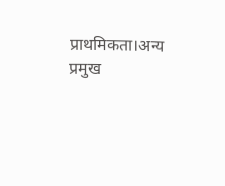प्राथमिकता।अन्य प्रमुख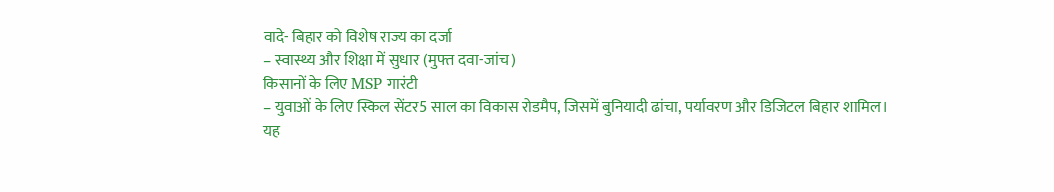वादे- बिहार को विशेष राज्य का दर्जा
– स्वास्थ्य और शिक्षा में सुधार (मुफ्त दवा-जांच)
किसानों के लिए MSP गारंटी
– युवाओं के लिए स्किल सेंटर5 साल का विकास रोडमैप, जिसमें बुनियादी ढांचा, पर्यावरण और डिजिटल बिहार शामिल।
यह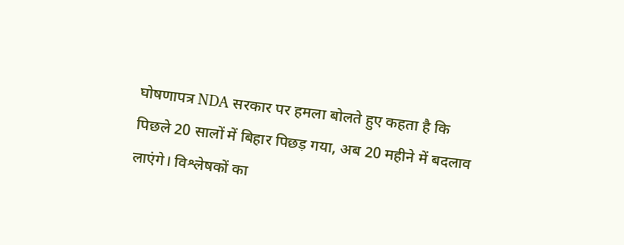घोषणापत्र NDA सरकार पर हमला बोलते हुए कहता है कि पिछले 20 सालों में बिहार पिछड़ गया, अब 20 महीने में बदलाव लाएंगे। विश्लेषकों का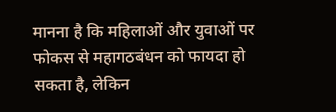मानना है कि महिलाओं और युवाओं पर फोकस से महागठबंधन को फायदा हो सकता है, लेकिन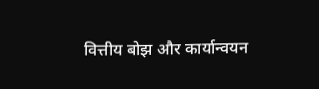वित्तीय बोझ और कार्यान्वयन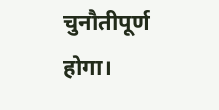चुनौतीपूर्ण होगा।